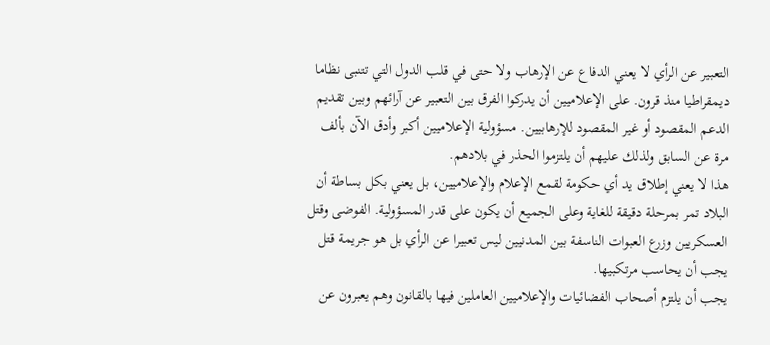التعبير عن الرأي لا يعني الدفاع عن الإرهاب ولا حتى في قلب الدول التي تتنبى نظاما ديمقراطيا منذ قرون. على الإعلاميين أن يدركوا الفرق بين التعبير عن آرائهم وبين تقديم الدعم المقصود أو غير المقصود للإرهابيين. مسؤولية الإعلاميين أكبر وأدق الآن بألف مرة عن السابق ولذلك عليهم أن يلتزموا الحذر في بلادهم.
هذا لا يعني إطلاق يد أي حكومة لقمع الإعلام والإعلاميين، بل يعني بكل بساطة أن البلاد تمر بمرحلة دقيقة للغاية وعلى الجميع أن يكون على قدر المسؤولية. الفوضى وقتل العسكريين وزرع العبوات الناسفة بين المدنيين ليس تعبيرا عن الرأي بل هو جريمة قتل يجب أن يحاسب مرتكبيها.
يجب أن يلتزم أصحاب الفضائيات والإعلاميين العاملين فيها بالقانون وهم يعبرون عن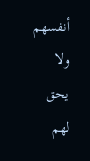أنفسهم ولا يحق لهم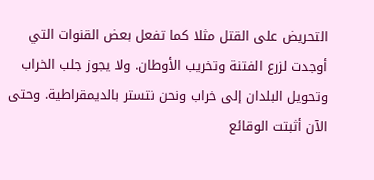التحريض على القتل مثلا كما تفعل بعض القنوات التي أوجدت لزرع الفتنة وتخريب الأوطان. ولا يجوز جلب الخراب وتحويل البلدان إلى خراب ونحن نتستر بالديمقراطية. وحتى الآن أثبتت الوقائع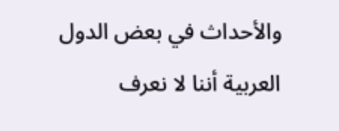والأحداث في بعض الدول العربية أننا لا نعرف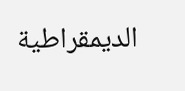الديمقراطية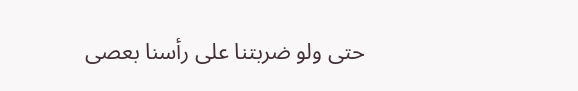حتى ولو ضربتنا على رأسنا بعصى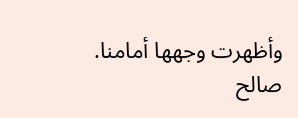وأظهرت وجهها أمامنا.
صالح